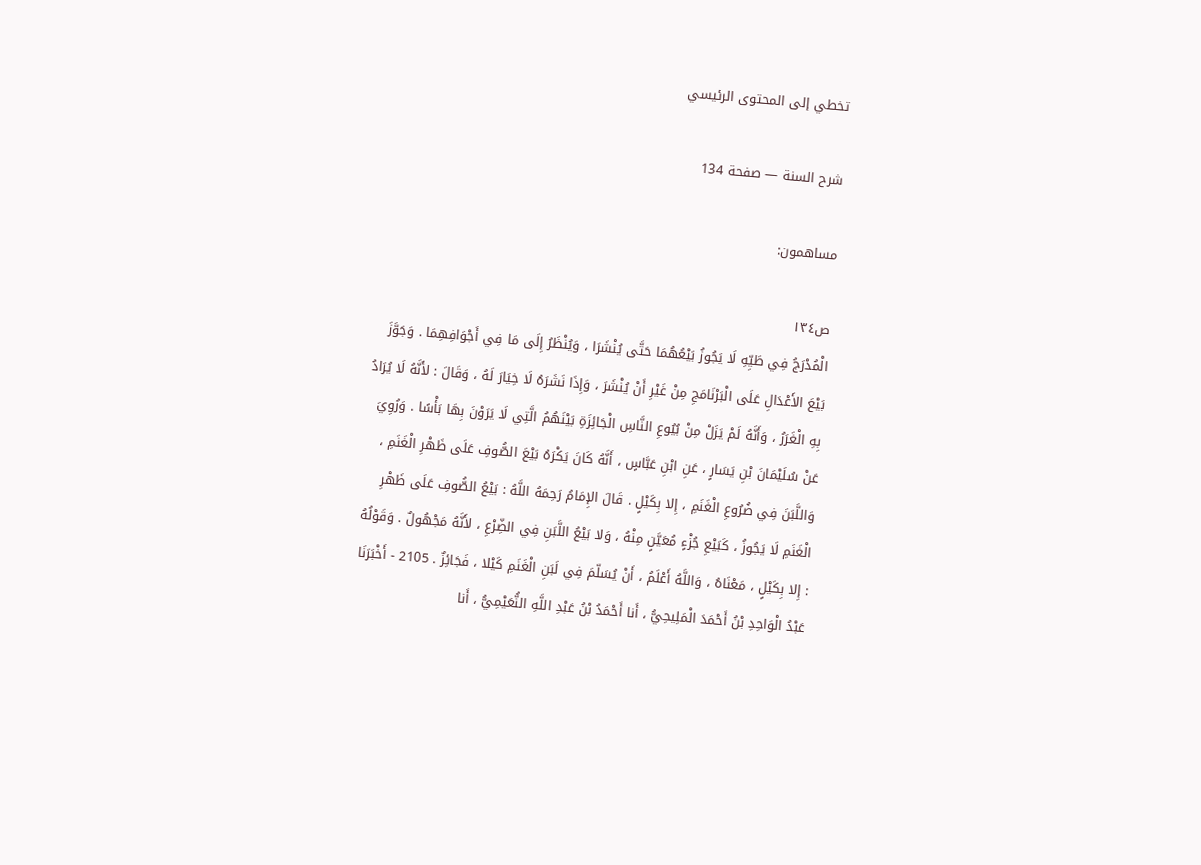تخطي إلى المحتوى الرئيسي

شرح السنة — صفحة 134

مساهمون:

ص١٣٤
الْمُدْرَجُ فِي طَيِّهِ لَا يَجُوزُ بَيْعُهُمَا حَتَّى يُنْشَرَا ، وَيُنْظَرُ إِلَى مَا فِي أَجْوَافِهِمَا . وَجَوَّزَ بَيْعَ الأَعْدَالِ عَلَى الْبَرْنَامَجِ مِنْ غَيْرِ أَنْ يُنْشَرَ ، وَإِذَا نَشَرَهُ لَا خِيَارَ لَهُ ، وَقَالَ : لأَنَّهُ لَا يُرَادُ بِهِ الْغَرَرُ ، وَأَنَّهُ لَمْ يَزَلْ مِنْ بُيُوعِ النَّاسِ الْجَائِزَةِ بَيْنَهُمُ الَّتِي لَا يَرَوْنَ بِهَا بَأْسًا . وَرُوِيَ عَنْ سُلَيْمَانَ بْنِ يَسَارٍ ، عَنِ ابْنِ عَبَّاسٍ ، أَنَّهُ كَانَ يَكْرَهُ بَيْعَ الصُّوفِ عَلَى ظَهْرِ الْغَنَمِ ، وَاللَّبَنَ فِي ضُرُوعِ الْغَنَمِ ، إِلا بِكَيْلٍ . قَالَ الإِمَامُ رَحِمَهُ اللَّهُ : بَيْعُ الصُّوفِ عَلَى ظَهْرِ الْغَنَمِ لَا يَجُوزُ ، كَبَيْعِ جُزْءٍ مُعَيَّنٍ مِنْهُ ، وَلا بَيْعُ اللَّبَنِ فِي الضِّرْعِ ، لأَنَّهُ مَجْهُولٌ . وَقَوْلُهُ : إِلا بِكَيْلٍ ، مَعْنَاهُ ، وَاللَّهُ أَعْلَمُ ، أَنْ يُسَلّمَ فِي لَبَنِ الْغَنَمِ كَيْلا ، فَجَائِزٌ . 2105 - أَخْبَرَنَا عَبْدُ الْوَاحِدِ بْنُ أَحْمَدَ الْمَلِيحِيُّ ، أَنا أَحْمَدُ بْنُ عَبْدِ اللَّهِ النُّعَيْمِيُّ ، أَنا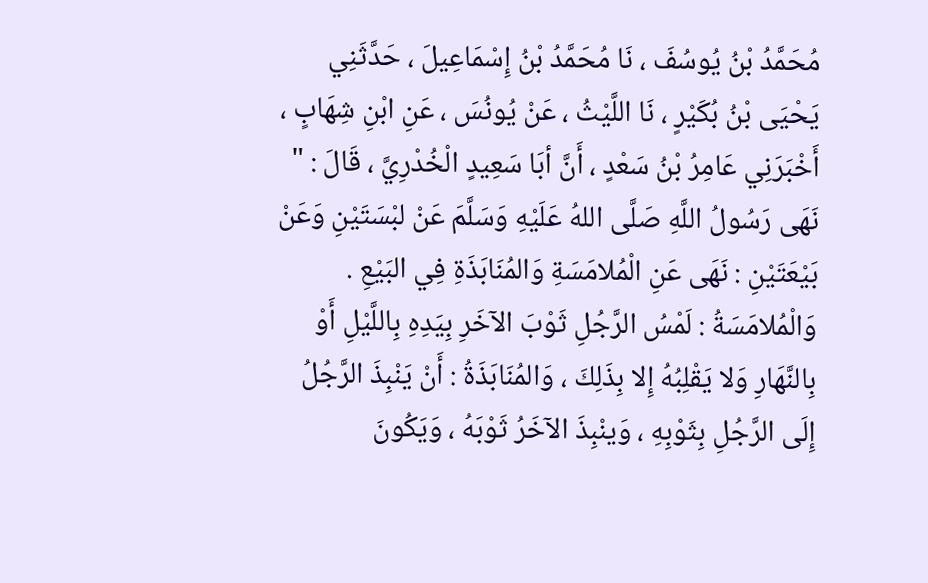مُحَمَّدُ بْنُ يُوسُفَ ، نَا مُحَمَّدُ بْنُ إِسْمَاعِيلَ ، حَدَّثَنِي يَحْيَى بْنُ بُكَيْرٍ ، نَا اللَّيْثُ ، عَنْ يُونُسَ ، عَنِ ابْنِ شِهَابٍ ، أَخْبَرَنِي عَامِرُ بْنُ سَعْدٍ ، أَنَّ أبَا سَعِيدٍ الْخُدْرِيَّ ، قَالَ : " نَهَى رَسُولُ اللَّهِ صَلَّى اللهُ عَلَيْهِ وَسَلَّمَ عَنْ لبْسَتَيْنِ وَعَنْ بَيْعَتَيْنِ : نَهَى عَنِ الْمُلامَسَةِ وَالمُنَابَذَةِ فِي البَيْعِ . وَالْمُلامَسَةُ : لَمْسُ الرَّجُلِ ثَوْبَ الآخَرِ بِيَدِهِ بِاللَّيْلِ أَوْ بِالنَّهَارِ وَلا يَقْلِبُهُ إِلا بِذَلِكَ ، وَالمُنَابَذَةُ : أَنْ يَنْبِذَ الرَّجُلُ إِلَى الرَّجُلِ بِثَوْبِهِ ، وَينْبِذَ الآخَرُ ثَوْبَهُ ، وَيَكُونَ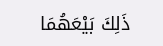ذَلِكَ بَيْعَهُمَا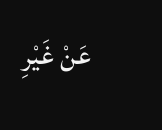عَنْ غَيْرِ